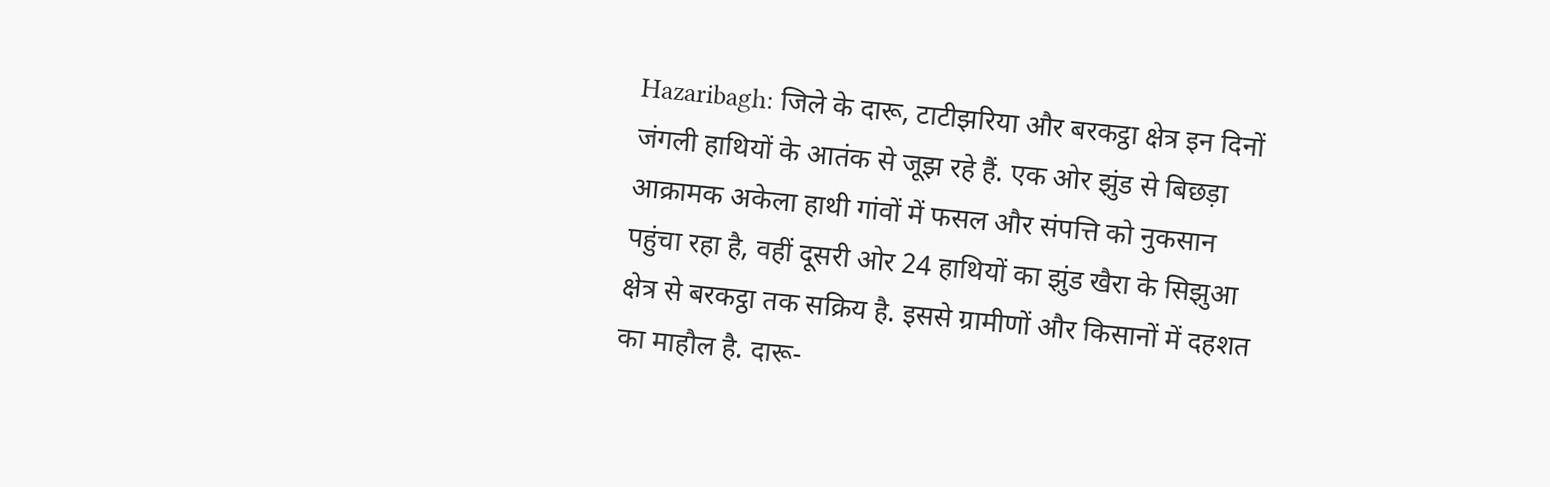Hazaribagh: जिले के दारू, टाटीझरिया और बरकट्ठा क्षेत्र इन दिनों जंगली हाथियों के आतंक से जूझ रहे हैं. एक ओर झुंड से बिछड़ा आक्रामक अकेला हाथी गांवों में फसल और संपत्ति को नुकसान पहुंचा रहा है, वहीं दूसरी ओर 24 हाथियों का झुंड खैरा के सिझुआ क्षेत्र से बरकट्ठा तक सक्रिय है. इससे ग्रामीणों और किसानों में दहशत का माहौल है. दारू-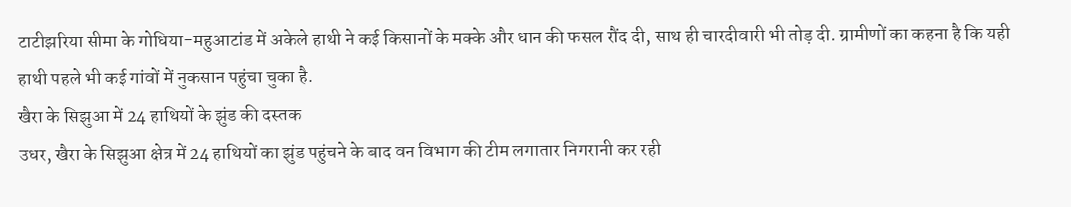टाटीझरिया सीमा के गोधिया-महुआटांड में अकेले हाथी ने कई किसानों के मक्के और धान की फसल रौंद दी, साथ ही चारदीवारी भी तोड़ दी. ग्रामीणों का कहना है कि यही हाथी पहले भी कई गांवों में नुकसान पहुंचा चुका है.
खैरा के सिझुआ में 24 हाथियों के झुंड की दस्तक
उधर, खैरा के सिझुआ क्षेत्र में 24 हाथियों का झुंड पहुंचने के बाद वन विभाग की टीम लगातार निगरानी कर रही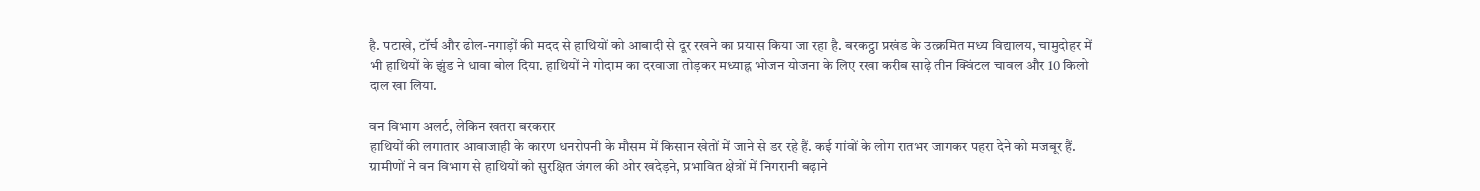है. पटाखे, टॉर्च और ढोल-नगाड़ों की मदद से हाथियों को आबादी से दूर रखने का प्रयास किया जा रहा है. बरकट्ठा प्रखंड के उत्क्रमित मध्य विद्यालय, चामुदोहर में भी हाथियों के झुंड ने धावा बोल दिया. हाथियों ने गोदाम का दरवाजा तोड़कर मध्याह्न भोजन योजना के लिए रखा करीब साढ़े तीन क्विंटल चावल और 10 किलो दाल खा लिया.

वन विभाग अलर्ट, लेकिन खतरा बरकरार
हाथियों की लगातार आवाजाही के कारण धनरोपनी के मौसम में किसान खेतों में जाने से डर रहे हैं. कई गांवों के लोग रातभर जागकर पहरा देने को मजबूर हैं. ग्रामीणों ने वन विभाग से हाथियों को सुरक्षित जंगल की ओर खदेड़ने, प्रभावित क्षेत्रों में निगरानी बढ़ाने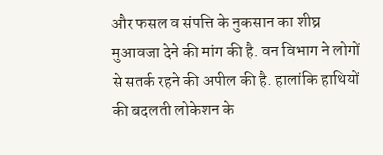और फसल व संपत्ति के नुकसान का शीघ्र मुआवजा देने की मांग की है. वन विभाग ने लोगों से सतर्क रहने की अपील की है. हालांकि हाथियों की बदलती लोकेशन के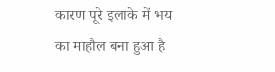कारण पूरे इलाके में भय का माहौल बना हुआ है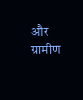और ग्रामीण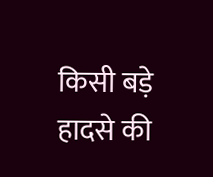किसी बड़े हादसे की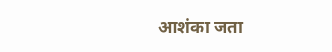आशंका जता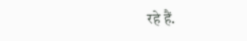रहे हैं.